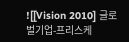![[Vision 2010] 글로벌기업-프리스케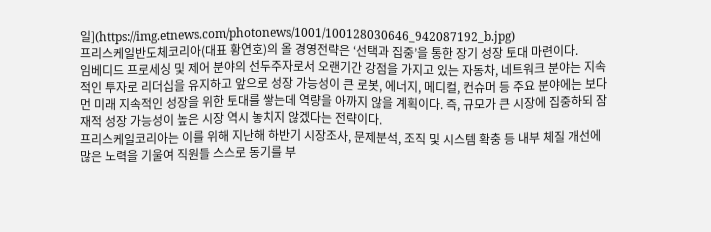일](https://img.etnews.com/photonews/1001/100128030646_942087192_b.jpg)
프리스케일반도체코리아(대표 황연호)의 올 경영전략은 ‘선택과 집중’을 통한 장기 성장 토대 마련이다.
임베디드 프로세싱 및 제어 분야의 선두주자로서 오랜기간 강점을 가지고 있는 자동차, 네트워크 분야는 지속적인 투자로 리더십을 유지하고 앞으로 성장 가능성이 큰 로봇, 에너지, 메디컬, 컨슈머 등 주요 분야에는 보다 먼 미래 지속적인 성장을 위한 토대를 쌓는데 역량을 아까지 않을 계획이다. 즉, 규모가 큰 시장에 집중하되 잠재적 성장 가능성이 높은 시장 역시 놓치지 않겠다는 전략이다.
프리스케일코리아는 이를 위해 지난해 하반기 시장조사, 문제분석, 조직 및 시스템 확충 등 내부 체질 개선에 많은 노력을 기울여 직원들 스스로 동기를 부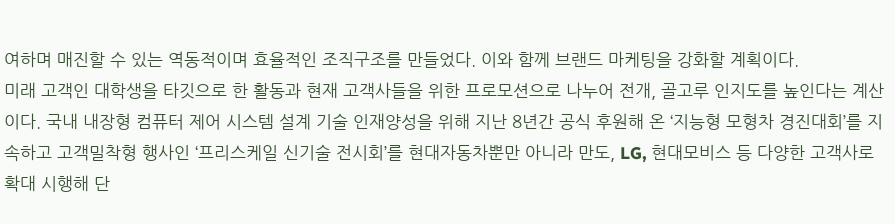여하며 매진할 수 있는 역동적이며 효율적인 조직구조를 만들었다. 이와 함께 브랜드 마케팅을 강화할 계획이다.
미래 고객인 대학생을 타깃으로 한 활동과 현재 고객사들을 위한 프로모션으로 나누어 전개, 골고루 인지도를 높인다는 계산이다. 국내 내장형 컴퓨터 제어 시스템 설계 기술 인재양성을 위해 지난 8년간 공식 후원해 온 ‘지능형 모형차 경진대회’를 지속하고 고객밀착형 행사인 ‘프리스케일 신기술 전시회’를 현대자동차뿐만 아니라 만도, LG, 현대모비스 등 다양한 고객사로 확대 시행해 단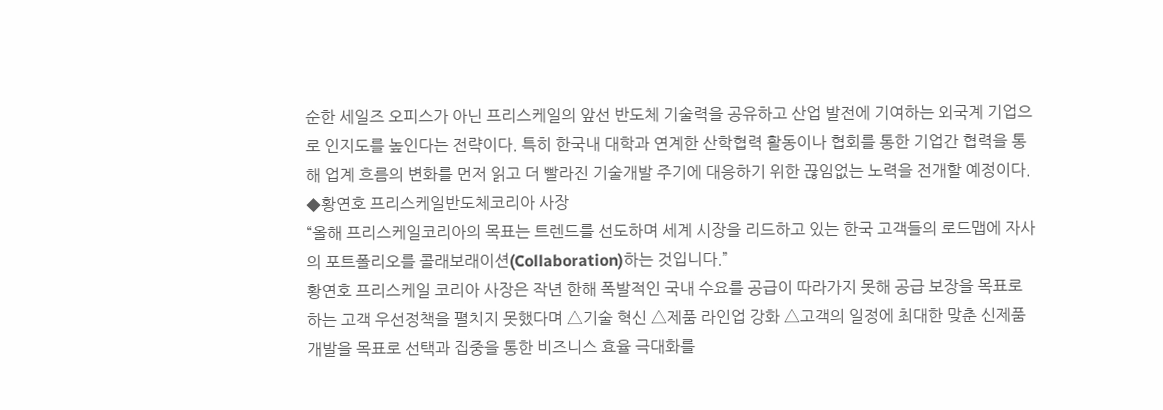순한 세일즈 오피스가 아닌 프리스케일의 앞선 반도체 기술력을 공유하고 산업 발전에 기여하는 외국계 기업으로 인지도를 높인다는 전략이다. 특히 한국내 대학과 연계한 산학협력 활동이나 협회를 통한 기업간 협력을 통해 업계 흐름의 변화를 먼저 읽고 더 빨라진 기술개발 주기에 대응하기 위한 끊임없는 노력을 전개할 예정이다.
◆황연호 프리스케일반도체코리아 사장
“올해 프리스케일코리아의 목표는 트렌드를 선도하며 세계 시장을 리드하고 있는 한국 고객들의 로드맵에 자사의 포트폴리오를 콜래보래이션(Collaboration)하는 것입니다.”
황연호 프리스케일 코리아 사장은 작년 한해 폭발적인 국내 수요를 공급이 따라가지 못해 공급 보장을 목표로 하는 고객 우선정책을 펼치지 못했다며 △기술 혁신 △제품 라인업 강화 △고객의 일정에 최대한 맞춘 신제품 개발을 목표로 선택과 집중을 통한 비즈니스 효율 극대화를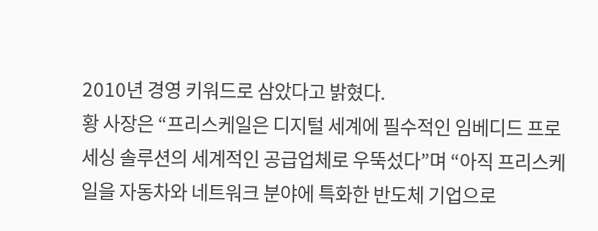2010년 경영 키워드로 삼았다고 밝혔다.
황 사장은 “프리스케일은 디지털 세계에 필수적인 임베디드 프로세싱 솔루션의 세계적인 공급업체로 우뚝섰다”며 “아직 프리스케일을 자동차와 네트워크 분야에 특화한 반도체 기업으로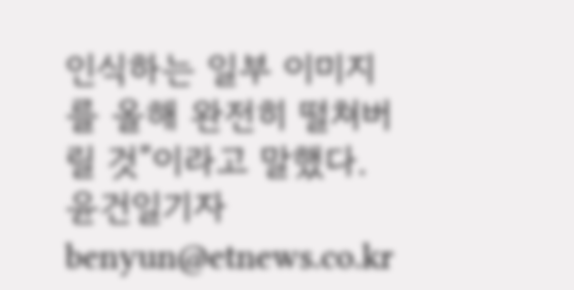인식하는 일부 이미지를 올해 완전히 떨쳐버릴 것”이라고 말했다.
윤건일기자 benyun@etnews.co.kr